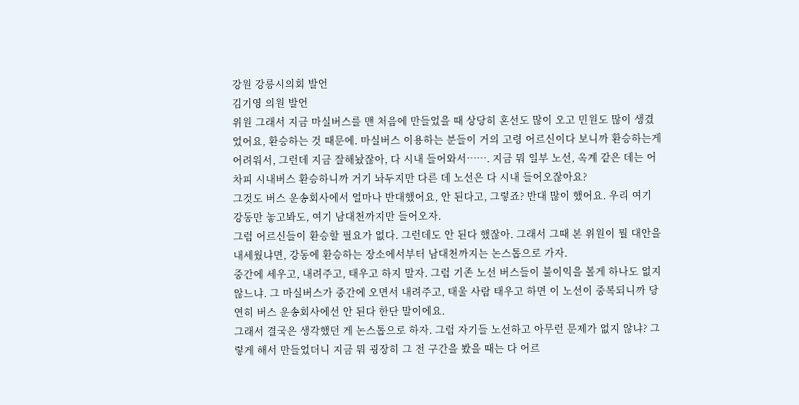강원 강릉시의회 발언
김기영 의원 발언
위원 그래서 지금 마실버스를 맨 처음에 만들었을 때 상당히 혼선도 많이 오고 민원도 많이 생겼었어요, 환승하는 것 때문에. 마실버스 이용하는 분들이 거의 고령 어르신이다 보니까 환승하는게 어려워서, 그런데 지금 잘해놨잖아, 다 시내 들어와서……. 지금 뭐 일부 노선, 옥계 같은 데는 어차피 시내버스 환승하니까 거기 놔두지만 다른 데 노선은 다 시내 들어오잖아요?
그것도 버스 운송회사에서 얼마나 반대했어요, 안 된다고, 그렇죠? 반대 많이 했어요. 우리 여기 강동만 놓고봐도, 여기 남대천까지만 들어오자.
그럼 어르신들이 환승할 필요가 없다. 그런데도 안 된다 했잖아. 그래서 그때 본 위원이 뭘 대안을 내세웠냐면, 강동에 환승하는 장소에서부터 남대천까지는 논스톱으로 가자.
중간에 세우고, 내려주고, 태우고 하지 말자. 그럼 기존 노선 버스들이 불이익을 볼게 하나도 없지 않느냐. 그 마실버스가 중간에 오면서 내려주고, 태울 사람 태우고 하면 이 노선이 중복되니까 당연히 버스 운송회사에선 안 된다 한단 말이에요.
그래서 결국은 생각했던 게 논스톱으로 하자. 그럼 자기들 노선하고 아무런 문제가 없지 않냐? 그렇게 해서 만들었더니 지금 뭐 굉장히 그 전 구간을 봤을 때는 다 어르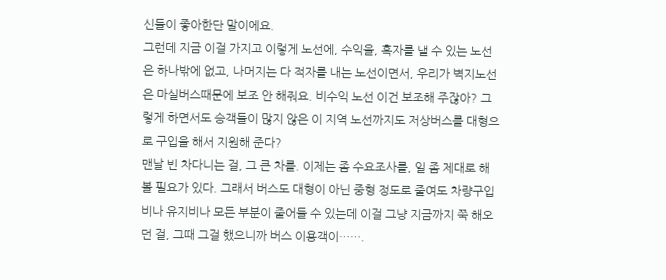신들이 좋아한단 말이에요.
그런데 지금 이걸 가지고 이렇게 노선에, 수익을, 흑자를 낼 수 있는 노선은 하나밖에 없고, 나머지는 다 적자를 내는 노선이면서, 우리가 벽지노선은 마실버스때문에 보조 안 해줘요. 비수익 노선 이건 보조해 주잖아? 그렇게 하면서도 승객들이 많지 않은 이 지역 노선까지도 저상버스를 대형으로 구입을 해서 지원해 준다?
맨날 빈 차다니는 걸, 그 큰 차를. 이제는 좀 수요조사를, 일 좀 제대로 해 볼 필요가 있다. 그래서 버스도 대형이 아닌 중형 정도로 줄여도 차량구입비나 유지비나 모든 부분이 줄어들 수 있는데 이걸 그냥 지금까지 쭉 해오던 걸, 그때 그걸 했으니까 버스 이용객이…….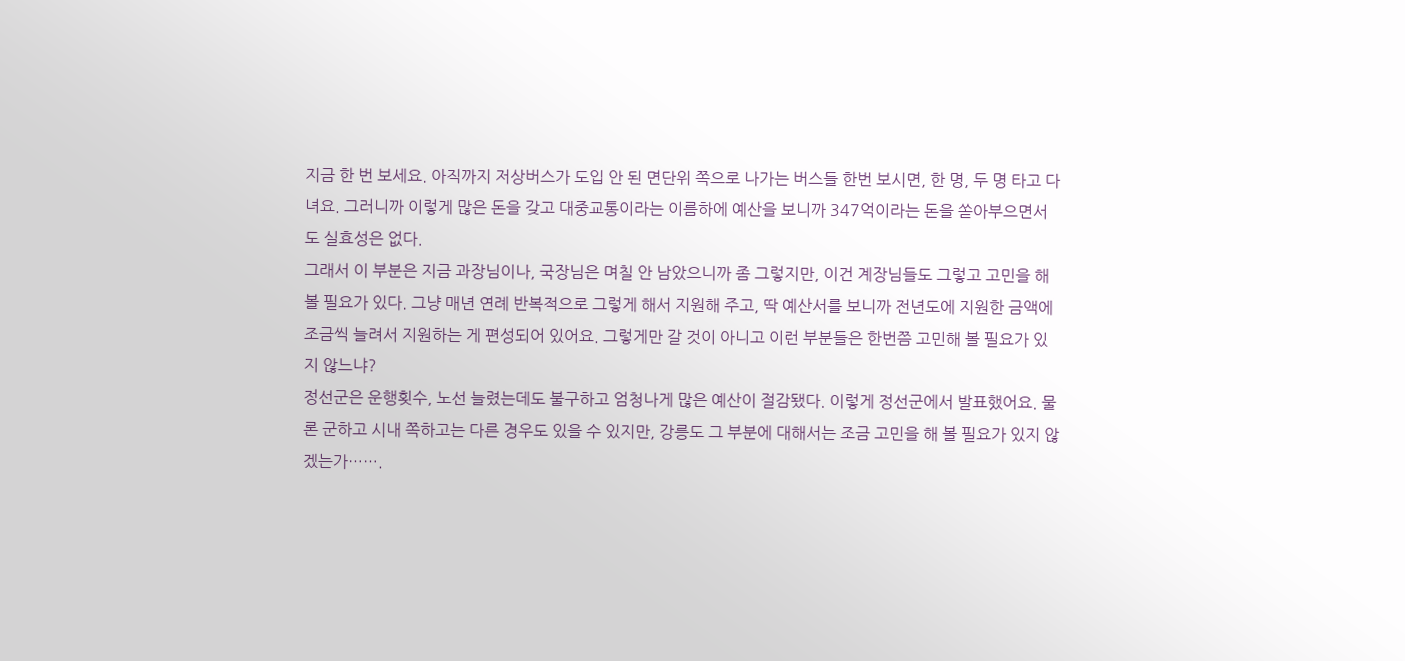지금 한 번 보세요. 아직까지 저상버스가 도입 안 된 면단위 쪽으로 나가는 버스들 한번 보시면, 한 명, 두 명 타고 다녀요. 그러니까 이렇게 많은 돈을 갖고 대중교통이라는 이름하에 예산을 보니까 347억이라는 돈을 쏟아부으면서도 실효성은 없다.
그래서 이 부분은 지금 과장님이나, 국장님은 며칠 안 남았으니까 좀 그렇지만, 이건 계장님들도 그렇고 고민을 해 볼 필요가 있다. 그냥 매년 연례 반복적으로 그렇게 해서 지원해 주고, 딱 예산서를 보니까 전년도에 지원한 금액에 조금씩 늘려서 지원하는 게 편성되어 있어요. 그렇게만 갈 것이 아니고 이런 부분들은 한번쯤 고민해 볼 필요가 있지 않느냐?
정선군은 운행횟수, 노선 늘렸는데도 불구하고 엄청나게 많은 예산이 절감됐다. 이렇게 정선군에서 발표했어요. 물론 군하고 시내 쪽하고는 다른 경우도 있을 수 있지만, 강릉도 그 부분에 대해서는 조금 고민을 해 볼 필요가 있지 않겠는가…….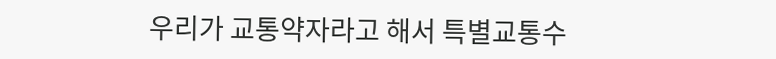우리가 교통약자라고 해서 특별교통수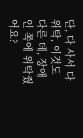단, 다 사서 다 위탁, 이것도 다른 데, 장애인 쪽에 위탁줬어요?